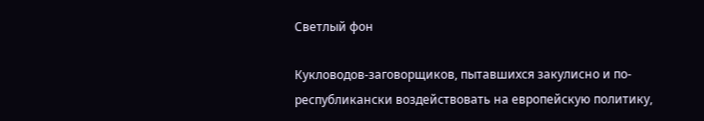Светлый фон

Кукловодов-заговорщиков, пытавшихся закулисно и по-республикански воздействовать на европейскую политику,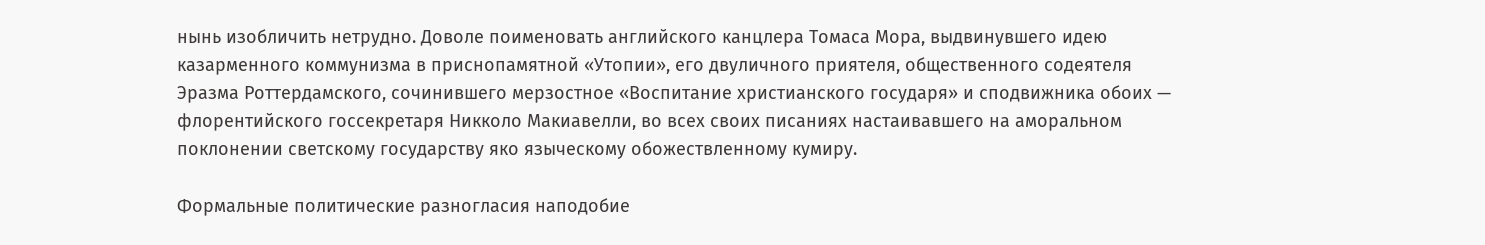нынь изобличить нетрудно. Доволе поименовать английского канцлера Томаса Мора, выдвинувшего идею казарменного коммунизма в приснопамятной «Утопии», его двуличного приятеля, общественного содеятеля Эразма Роттердамского, сочинившего мерзостное «Воспитание христианского государя» и сподвижника обоих — флорентийского госсекретаря Никколо Макиавелли, во всех своих писаниях настаивавшего на аморальном поклонении светскому государству яко языческому обожествленному кумиру.

Формальные политические разногласия наподобие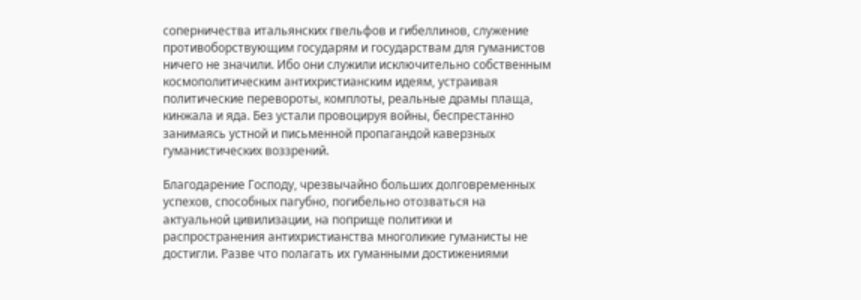соперничества итальянских гвельфов и гибеллинов, служение противоборствующим государям и государствам для гуманистов ничего не значили. Ибо они служили исключительно собственным космополитическим антихристианским идеям, устраивая политические перевороты, комплоты, реальные драмы плаща, кинжала и яда. Без устали провоцируя войны, беспрестанно занимаясь устной и письменной пропагандой каверзных гуманистических воззрений.

Благодарение Господу, чрезвычайно больших долговременных успехов, способных пагубно, погибельно отозваться на актуальной цивилизации, на поприще политики и распространения антихристианства многоликие гуманисты не достигли. Разве что полагать их гуманными достижениями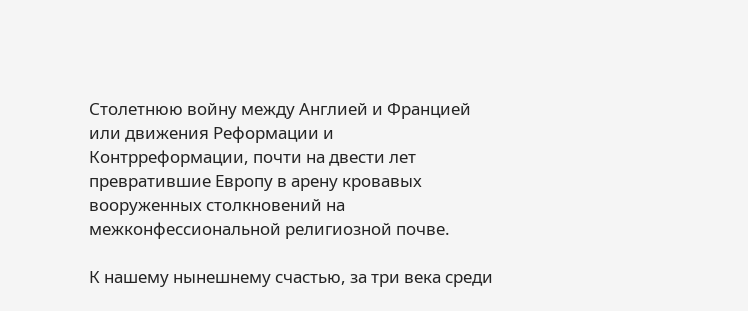Столетнюю войну между Англией и Францией или движения Реформации и Контрреформации, почти на двести лет превратившие Европу в арену кровавых вооруженных столкновений на межконфессиональной религиозной почве.

К нашему нынешнему счастью, за три века среди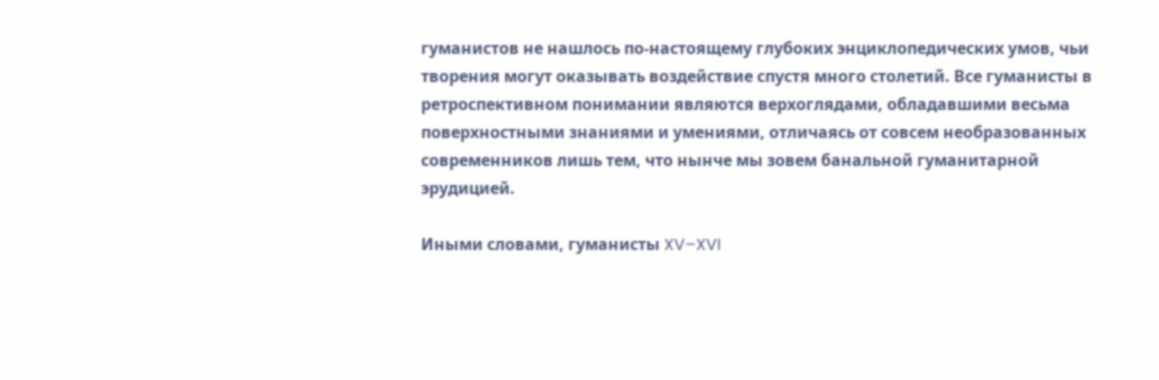гуманистов не нашлось по-настоящему глубоких энциклопедических умов, чьи творения могут оказывать воздействие спустя много столетий. Все гуманисты в ретроспективном понимании являются верхоглядами, обладавшими весьма поверхностными знаниями и умениями, отличаясь от совсем необразованных современников лишь тем, что нынче мы зовем банальной гуманитарной эрудицией.

Иными словами, гуманисты XV–XVI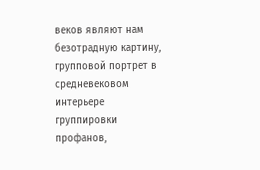веков являют нам безотрадную картину, групповой портрет в средневековом интерьере группировки профанов,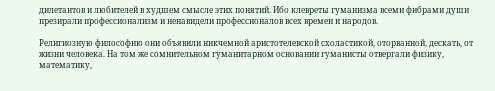дилетантов и любителей в худшем смысле этих понятий. Ибо клевреты гуманизма всеми фибрами души презирали профессионализм и ненавидели профессионалов всех времен и народов.

Религиозную философию они объявили никчемной аристотелевской схоластикой, оторванной, дескать, от жизни человека. На том же сомнительном гуманитарном основании гуманисты отвергали физику, математику,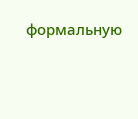формальную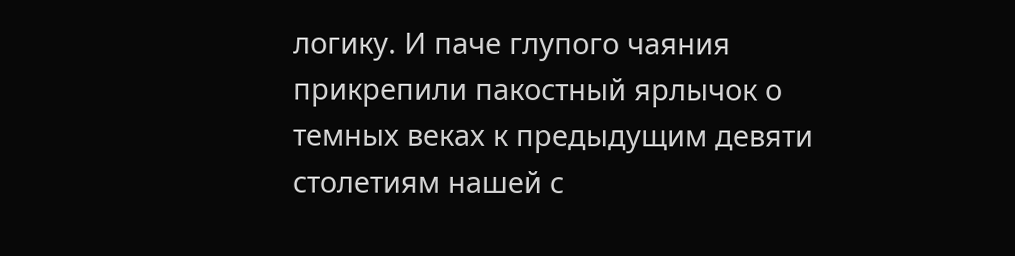логику. И паче глупого чаяния прикрепили пакостный ярлычок о темных веках к предыдущим девяти столетиям нашей с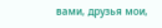вами, друзья мои,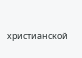христианской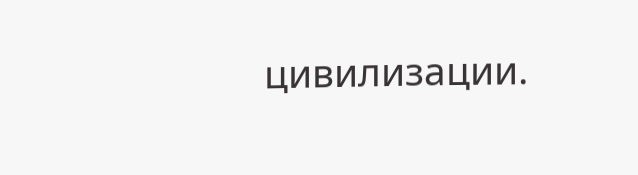цивилизации.